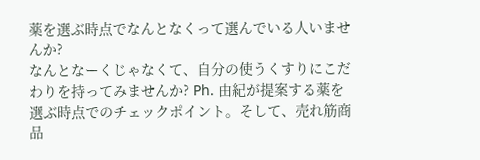薬を選ぶ時点でなんとなくって選んでいる人いませんか?
なんとなーくじゃなくて、自分の使うくすりにこだわりを持ってみませんか? Ph. 由紀が提案する薬を選ぶ時点でのチェックポイント。そして、売れ筋商品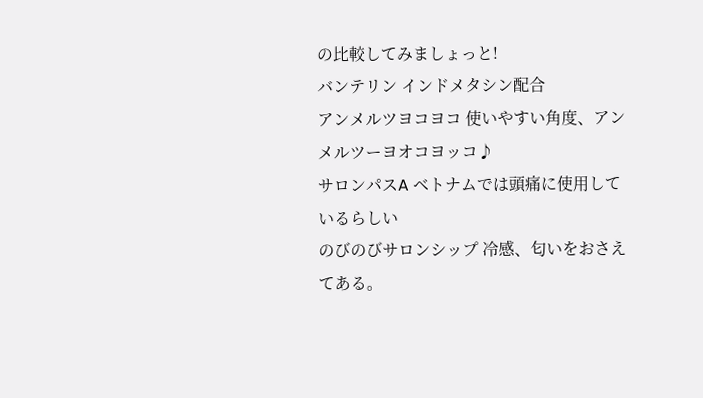の比較してみましょっと!
バンテリン インドメタシン配合
アンメルツヨコヨコ 使いやすい角度、アンメルツーヨオコヨッコ♪
サロンパスA ベトナムでは頭痛に使用しているらしい
のびのびサロンシップ 冷感、匂いをおさえてある。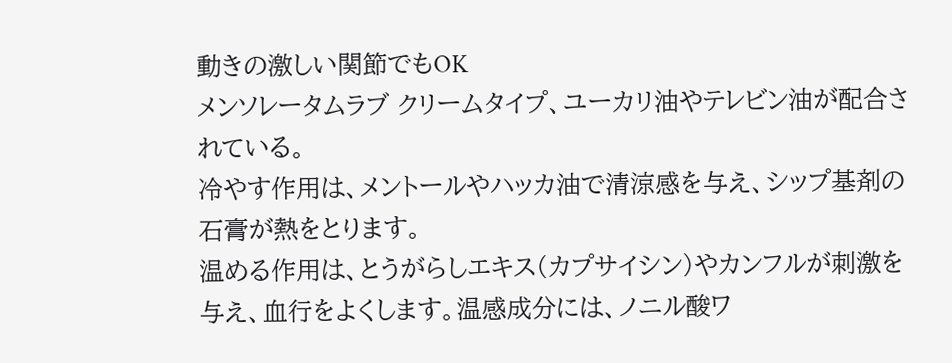動きの激しい関節でもOK
メンソレータムラブ クリームタイプ、ユーカリ油やテレビン油が配合されている。
冷やす作用は、メントールやハッカ油で清涼感を与え、シップ基剤の石膏が熱をとります。
温める作用は、とうがらしエキス(カプサイシン)やカンフルが刺激を与え、血行をよくします。温感成分には、ノニル酸ワ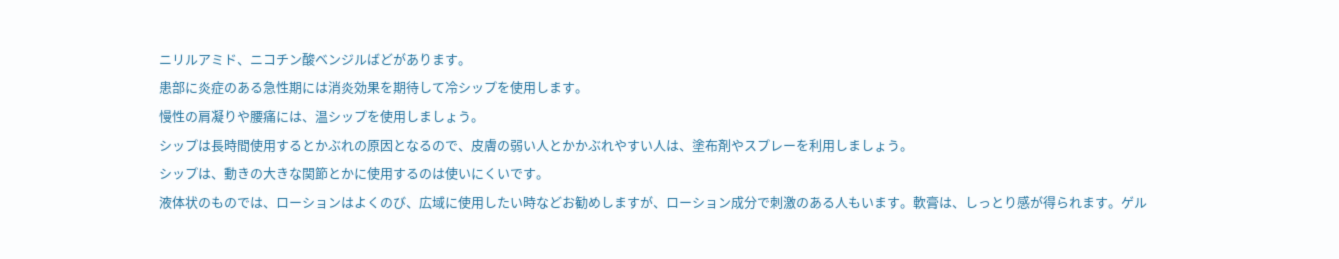ニリルアミド、ニコチン酸ベンジルばどがあります。
患部に炎症のある急性期には消炎効果を期待して冷シップを使用します。
慢性の肩凝りや腰痛には、温シップを使用しましょう。
シップは長時間使用するとかぶれの原因となるので、皮膚の弱い人とかかぶれやすい人は、塗布剤やスプレーを利用しましょう。
シップは、動きの大きな関節とかに使用するのは使いにくいです。
液体状のものでは、ローションはよくのび、広域に使用したい時などお勧めしますが、ローション成分で刺激のある人もいます。軟膏は、しっとり感が得られます。ゲル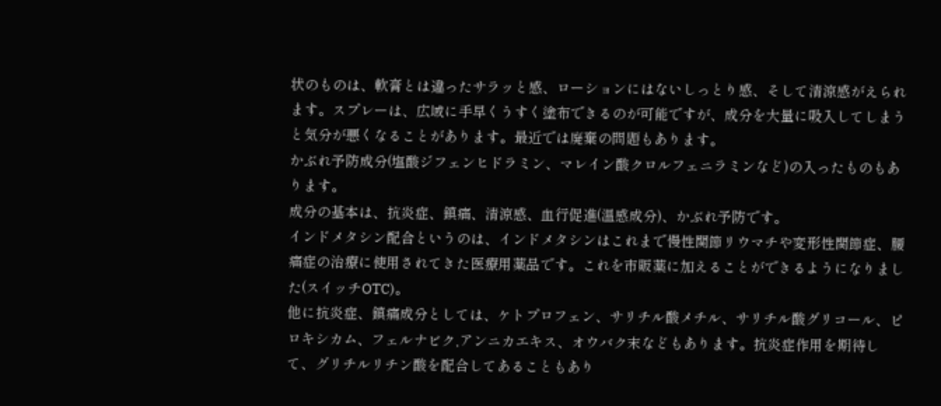状のものは、軟膏とは違ったサラッと感、ローションにはないしっとり感、そして清涼感がえられます。スプレーは、広域に手早くうすく塗布できるのが可能ですが、成分を大量に吸入してしまうと気分が悪くなることがあります。最近では廃棄の問題もあります。
かぶれ予防成分(塩酸ジフェンヒドラミン、マレイン酸クロルフェニラミンなど)の入ったものもあります。
成分の基本は、抗炎症、鎮痛、清涼感、血行促進(温感成分)、かぶれ予防です。
インドメタシン配合というのは、インドメタシンはこれまで慢性関節リウマチや変形性関節症、腰痛症の治療に使用されてきた医療用薬品です。これを市販薬に加えることができるようになりました(スイッチOTC)。
他に抗炎症、鎮痛成分としては、ケトプロフェン、サリチル酸メチル、サリチル酸グリコール、ピロキシカム、フェルナビク,アンニカエキス、オウバク末などもあります。抗炎症作用を期待して、グリチルリチン酸を配合してあることもあり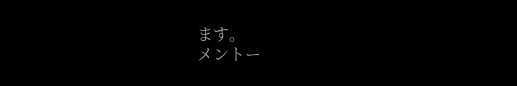ます。
メントー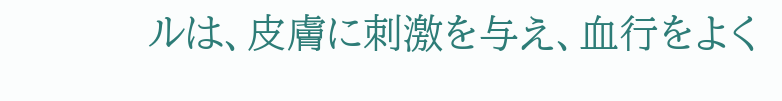ルは、皮膚に刺激を与え、血行をよく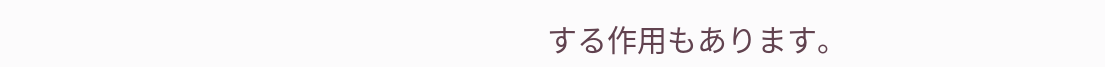する作用もあります。